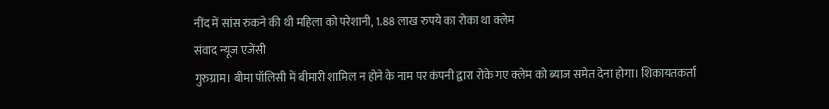नींद में सांस रुकने की थी महिला को परेशानी, 1.88 लाख रुपये का रोका था क्लेम
संवाद न्यूज एजेंसी
गुरुग्राम। बीमा पॉलिसी में बीमारी शामिल न होने के नाम पर कंपनी द्वारा रोके गए क्लेम को ब्याज समेत देना होगा। शिकायतकर्ता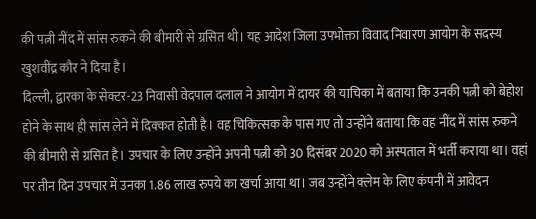की पत्नी नींद में सांस रुकने की बीमारी से ग्रसित थी। यह आदेश जिला उपभोक्ता विवाद निवारण आयोग के सदस्य खुशवींद्र कौर ने दिया है।
दिल्ली, द्वारका के सेक्टर-23 निवासी वेदपाल दलाल ने आयोग में दायर की याचिका में बताया कि उनकी पत्नी को बेहोश होने के साथ ही सांस लेने में दिक्कत होती है। वह चिकित्सक के पास गए तो उन्होंने बताया कि वह नींद में सांस रुकने की बीमारी से ग्रसित है। उपचार के लिए उन्होंने अपनी पत्नी को 30 दिसंबर 2020 को अस्पताल में भर्ती कराया था। वहां पर तीन दिन उपचार में उनका 1.86 लाख रुपये का खर्चा आया था। जब उन्होंने क्लेम के लिए कंपनी में आवेदन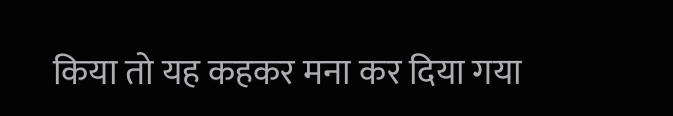किया तो यह कहकर मना कर दिया गया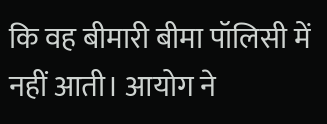कि वह बीमारी बीमा पॉलिसी में नहीं आती। आयोग ने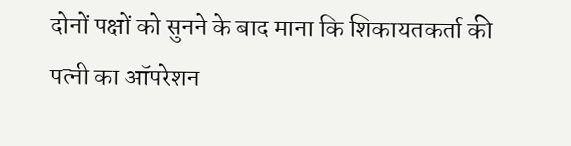दोनों पक्षों को सुनने के बाद माना कि शिकायतकर्ता की पत्नी का ऑपरेशन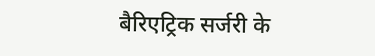बैरिएट्रिक सर्जरी के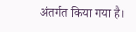अंतर्गत किया गया है।